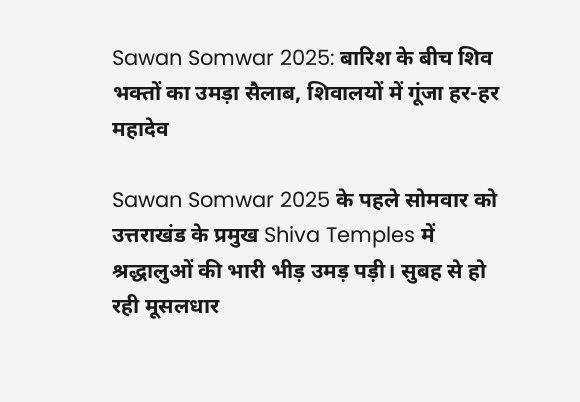Sawan Somwar 2025: बारिश के बीच शिव भक्तों का उमड़ा सैलाब, शिवालयों में गूंजा हर-हर महादेव

Sawan Somwar 2025 के पहले सोमवार को उत्तराखंड के प्रमुख Shiva Temples में श्रद्धालुओं की भारी भीड़ उमड़ पड़ी। सुबह से हो रही मूसलधार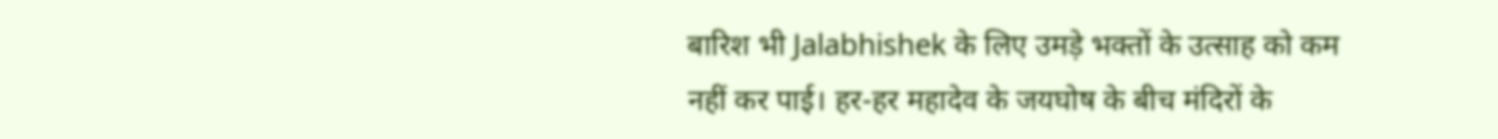बारिश भी Jalabhishek के लिए उमड़े भक्तों के उत्साह को कम नहीं कर पाई। हर-हर महादेव के जयघोष के बीच मंदिरों के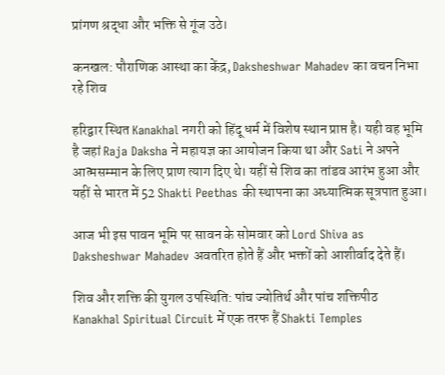प्रांगण श्रद्धा और भक्ति से गूंज उठे।

कनखल: पौराणिक आस्था का केंद्र, Daksheshwar Mahadev का वचन निभा रहे शिव

हरिद्वार स्थित Kanakhal नगरी को हिंदू धर्म में विशेष स्थान प्राप्त है। यही वह भूमि है जहां Raja Daksha ने महायज्ञ का आयोजन किया था और Sati ने अपने आत्मसम्मान के लिए प्राण त्याग दिए थे। यहीं से शिव का तांडव आरंभ हुआ और यहीं से भारत में 52 Shakti Peethas की स्थापना का अध्यात्मिक सूत्रपात हुआ।

आज भी इस पावन भूमि पर सावन के सोमवार को Lord Shiva as Daksheshwar Mahadev अवतरित होते हैं और भक्तों को आशीर्वाद देते हैं।

शिव और शक्ति की युगल उपस्थिति: पांच ज्योतिर्थ और पांच शक्तिपीठ
Kanakhal Spiritual Circuit में एक तरफ हैं Shakti Temples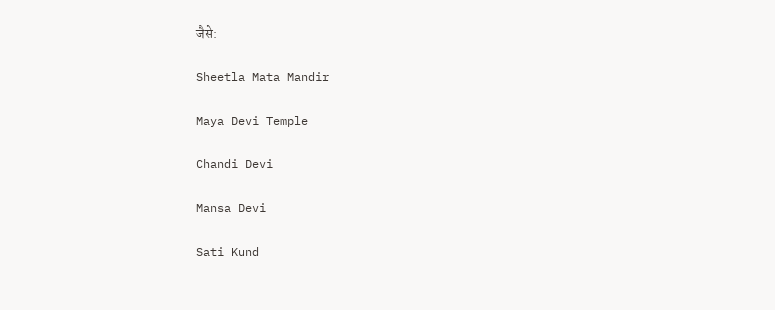जैसे:

Sheetla Mata Mandir

Maya Devi Temple

Chandi Devi

Mansa Devi

Sati Kund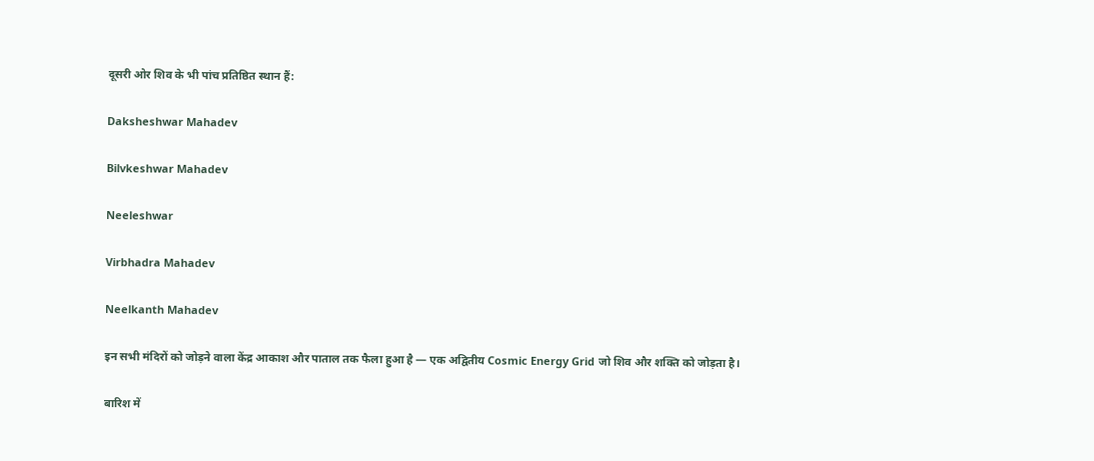दूसरी ओर शिव के भी पांच प्रतिष्ठित स्थान हैं:

Daksheshwar Mahadev

Bilvkeshwar Mahadev

Neeleshwar

Virbhadra Mahadev

Neelkanth Mahadev

इन सभी मंदिरों को जोड़ने वाला केंद्र आकाश और पाताल तक फैला हुआ है — एक अद्वितीय Cosmic Energy Grid जो शिव और शक्ति को जोड़ता है।

बारिश में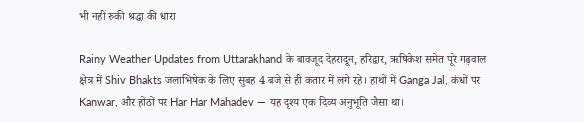भी नहीं रुकी श्रद्धा की धारा

Rainy Weather Updates from Uttarakhand के बावजूद देहरादून, हरिद्वार, ऋषिकेश समेत पूरे गढ़वाल क्षेत्र में Shiv Bhakts जलाभिषेक के लिए सुबह 4 बजे से ही कतार में लगे रहे। हाथों में Ganga Jal, कंधों पर Kanwar, और होंठों पर Har Har Mahadev — यह दृश्य एक दिव्य अनुभूति जैसा था।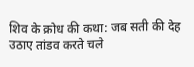शिव के क्रोध की कथा: जब सती की देह उठाए तांडव करते चले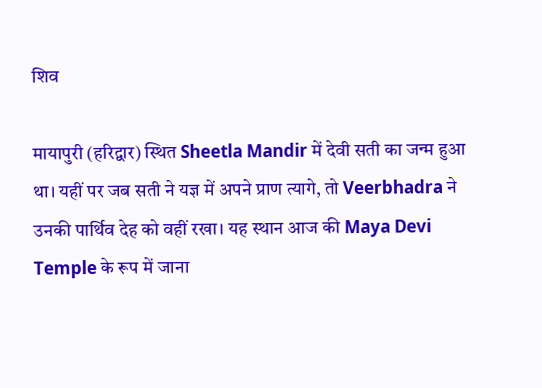शिव

मायापुरी (हरिद्वार) स्थित Sheetla Mandir में देवी सती का जन्म हुआ था। यहीं पर जब सती ने यज्ञ में अपने प्राण त्यागे, तो Veerbhadra ने उनकी पार्थिव देह को वहीं रखा। यह स्थान आज की Maya Devi Temple के रूप में जाना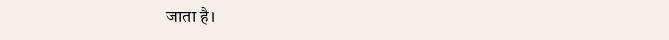जाता है।